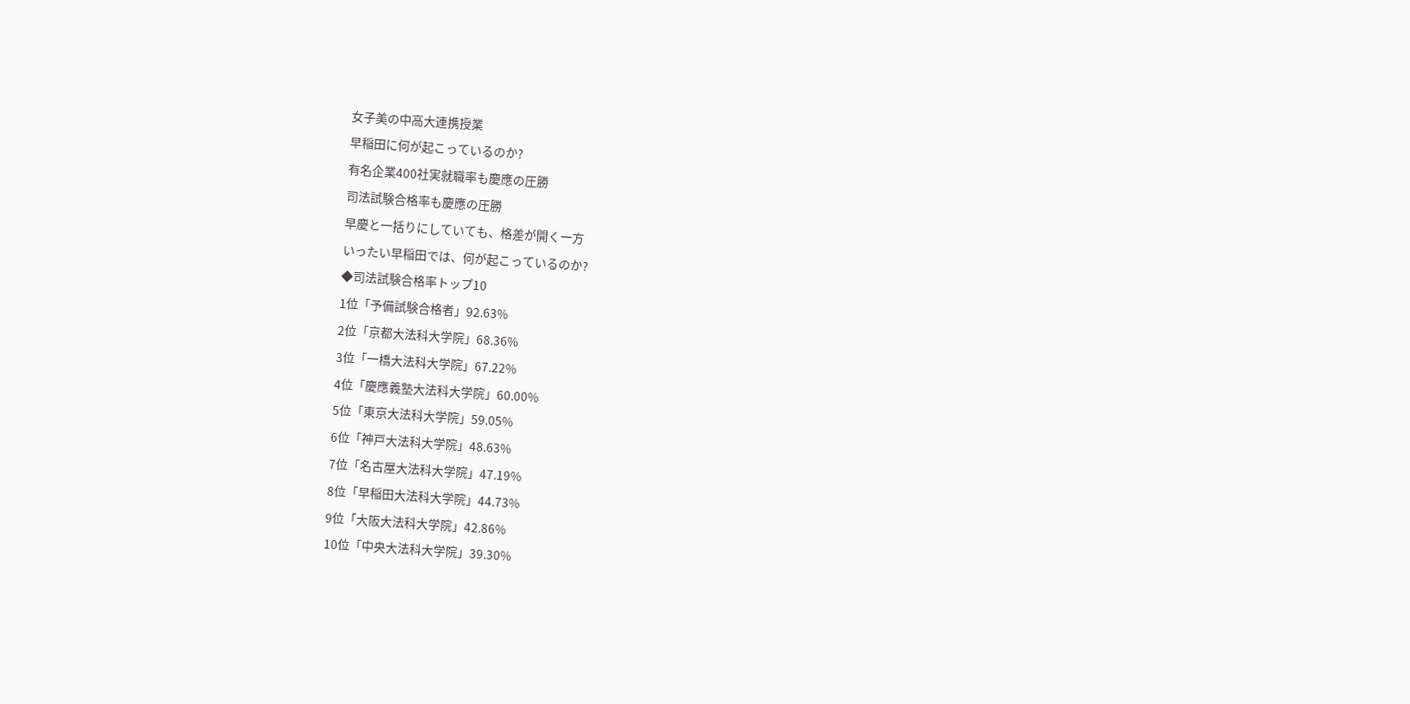女子美の中高大連携授業
早稲田に何が起こっているのか?
有名企業400社実就職率も慶應の圧勝
司法試験合格率も慶應の圧勝
早慶と一括りにしていても、格差が開く一方
いったい早稲田では、何が起こっているのか?
◆司法試験合格率トップ10
1位「予備試験合格者」92.63%
2位「京都大法科大学院」68.36%
3位「一橋大法科大学院」67.22%
4位「慶應義塾大法科大学院」60.00%
5位「東京大法科大学院」59.05%
6位「神戸大法科大学院」48.63%
7位「名古屋大法科大学院」47.19%
8位「早稲田大法科大学院」44.73%
9位「大阪大法科大学院」42.86%
10位「中央大法科大学院」39.30%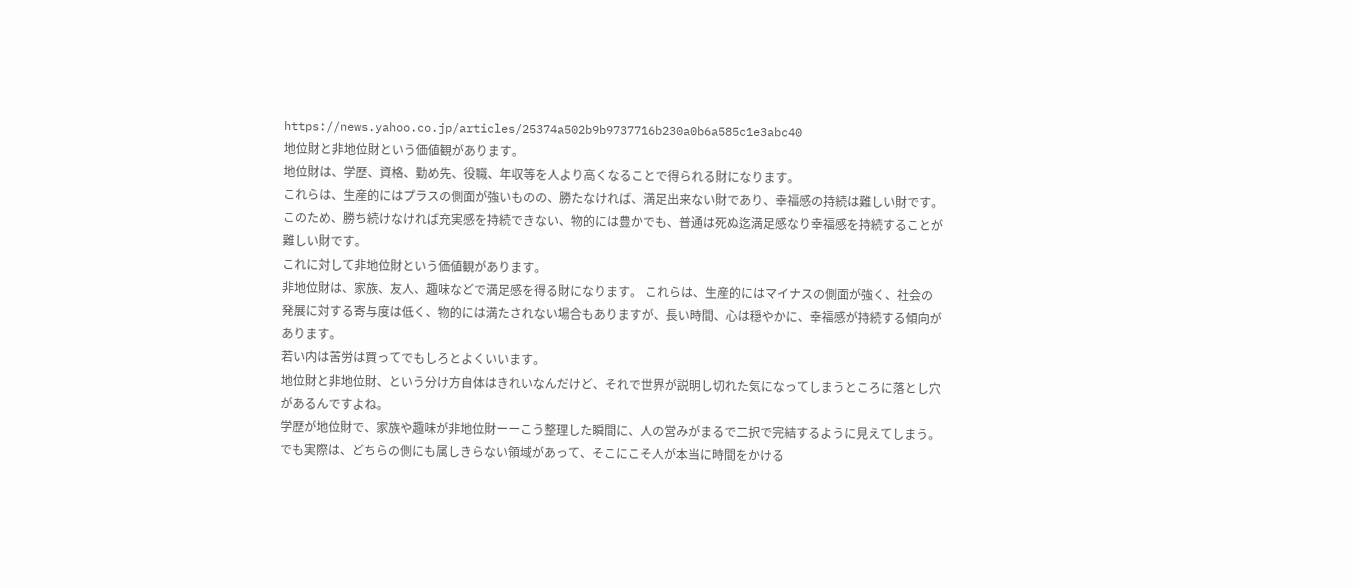https://news.yahoo.co.jp/articles/25374a502b9b9737716b230a0b6a585c1e3abc40
地位財と非地位財という価値観があります。
地位財は、学歴、資格、勤め先、役職、年収等を人より高くなることで得られる財になります。
これらは、生産的にはプラスの側面が強いものの、勝たなければ、満足出来ない財であり、幸福感の持続は難しい財です。このため、勝ち続けなければ充実感を持続できない、物的には豊かでも、普通は死ぬ迄満足感なり幸福感を持続することが難しい財です。
これに対して非地位財という価値観があります。
非地位財は、家族、友人、趣味などで満足感を得る財になります。 これらは、生産的にはマイナスの側面が強く、社会の発展に対する寄与度は低く、物的には満たされない場合もありますが、長い時間、心は穏やかに、幸福感が持続する傾向があります。
若い内は苦労は買ってでもしろとよくいいます。
地位財と非地位財、という分け方自体はきれいなんだけど、それで世界が説明し切れた気になってしまうところに落とし穴があるんですよね。
学歴が地位財で、家族や趣味が非地位財ーーこう整理した瞬間に、人の営みがまるで二択で完結するように見えてしまう。でも実際は、どちらの側にも属しきらない領域があって、そこにこそ人が本当に時間をかける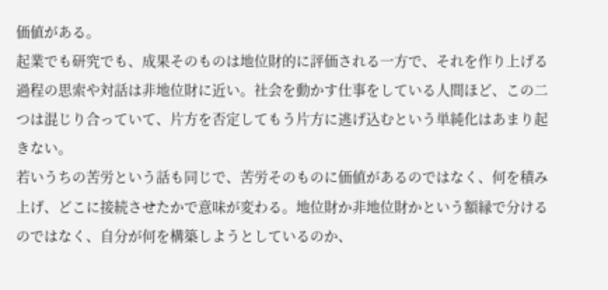価値がある。
起業でも研究でも、成果そのものは地位財的に評価される一方で、それを作り上げる過程の思索や対話は非地位財に近い。社会を動かす仕事をしている人間ほど、この二つは混じり合っていて、片方を否定してもう片方に逃げ込むという単純化はあまり起きない。
若いうちの苦労という話も同じで、苦労そのものに価値があるのではなく、何を積み上げ、どこに接続させたかで意味が変わる。地位財か非地位財かという額縁で分けるのではなく、自分が何を構築しようとしているのか、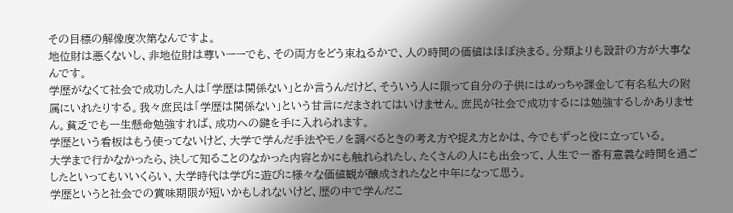その目標の解像度次第なんですよ。
地位財は悪くないし、非地位財は尊いーーでも、その両方をどう束ねるかで、人の時間の価値はほぼ決まる。分類よりも設計の方が大事なんです。
学歴がなくて社会で成功した人は「学歴は関係ない」とか言うんだけど、そういう人に限って自分の子供にはめっちゃ課金して有名私大の附属にいれたりする。我々庶民は「学歴は関係ない」という甘言にだまされてはいけません。庶民が社会で成功するには勉強するしかありません。貧乏でも一生懸命勉強すれば、成功への鍵を手に入れられます。
学歴という看板はもう使ってないけど、大学で学んだ手法やモノを調べるときの考え方や捉え方とかは、今でもずっと役に立っている。
大学まで行かなかったら、決して知ることのなかった内容とかにも触れられたし、たくさんの人にも出会って、人生で一番有意義な時間を過ごしたといってもいいくらい、大学時代は学びに遊びに様々な価値観が醸成されたなと中年になって思う。
学歴というと社会での賞味期限が短いかもしれないけど、歴の中で学んだこ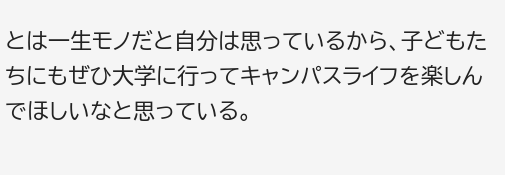とは一生モノだと自分は思っているから、子どもたちにもぜひ大学に行ってキャンパスライフを楽しんでほしいなと思っている。